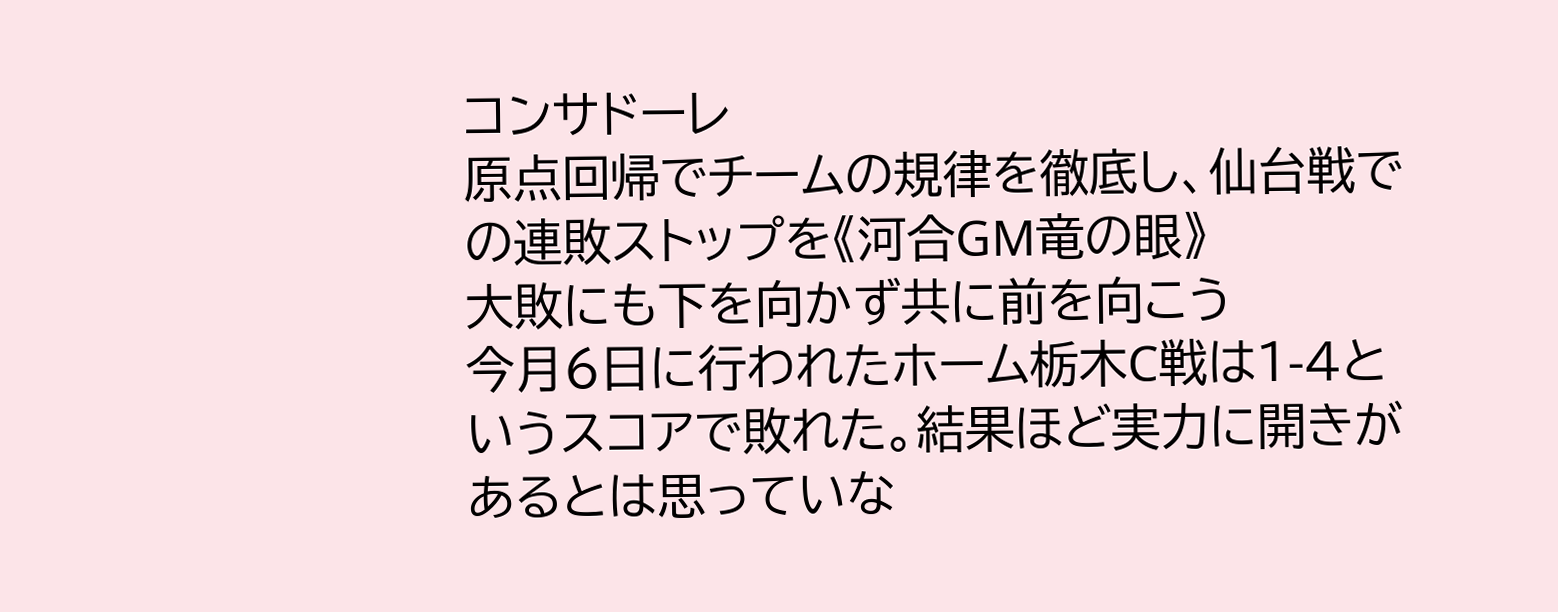コンサドーレ
原点回帰でチームの規律を徹底し、仙台戦での連敗ストップを《河合GM竜の眼》
大敗にも下を向かず共に前を向こう
今月6日に行われたホーム栃木C戦は1-4というスコアで敗れた。結果ほど実力に開きがあるとは思っていな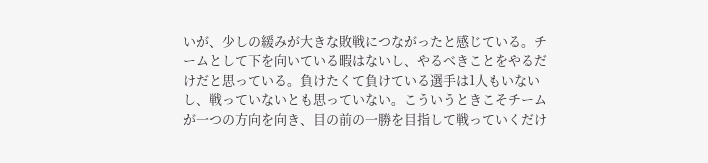いが、少しの緩みが大きな敗戦につながったと感じている。チームとして下を向いている暇はないし、やるべきことをやるだけだと思っている。負けたくて負けている選手は1人もいないし、戦っていないとも思っていない。こういうときこそチームが一つの方向を向き、目の前の一勝を目指して戦っていくだけ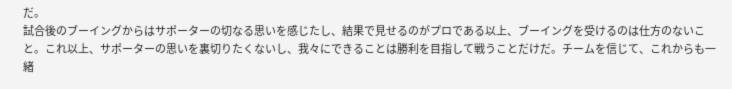だ。
試合後のブーイングからはサポーターの切なる思いを感じたし、結果で見せるのがプロである以上、ブーイングを受けるのは仕方のないこと。これ以上、サポーターの思いを裏切りたくないし、我々にできることは勝利を目指して戦うことだけだ。チームを信じて、これからも一緒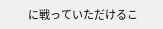に戦っていただけるこ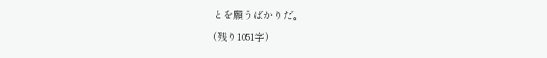とを願うばかりだ。
(残り1051字)